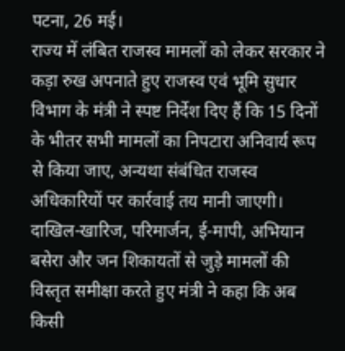पटना, 26 मई।
राज्य में लंबित राजस्व मामलों को लेकर सरकार ने कड़ा रुख अपनाते हुए राजस्व एवं भूमि सुधार विभाग के मंत्री ने स्पष्ट निर्देश दिए हैं कि 15 दिनों के भीतर सभी मामलों का निपटारा अनिवार्य रूप से किया जाए, अन्यथा संबंधित राजस्व अधिकारियों पर कार्रवाई तय मानी जाएगी।
दाखिल-खारिज, परिमार्जन, ई-मापी, अभियान बसेरा और जन शिकायतों से जुड़े मामलों की विस्तृत समीक्षा करते हुए मंत्री ने कहा कि अब किसी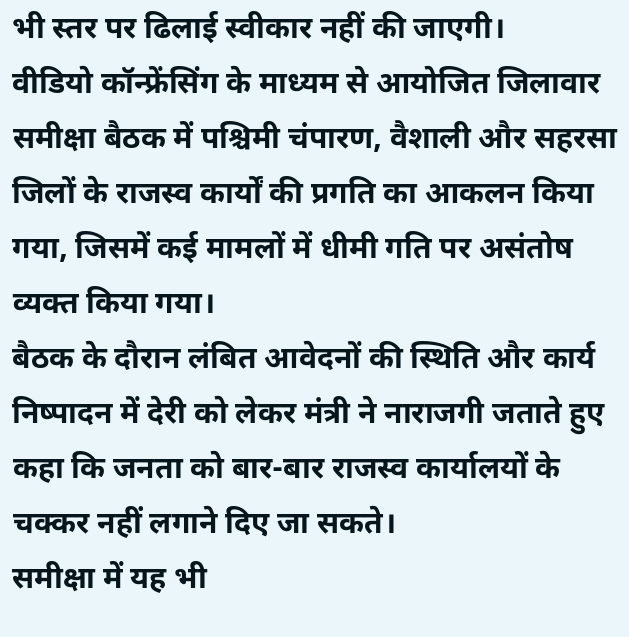भी स्तर पर ढिलाई स्वीकार नहीं की जाएगी।
वीडियो कॉन्फ्रेंसिंग के माध्यम से आयोजित जिलावार समीक्षा बैठक में पश्चिमी चंपारण, वैशाली और सहरसा जिलों के राजस्व कार्यों की प्रगति का आकलन किया गया, जिसमें कई मामलों में धीमी गति पर असंतोष व्यक्त किया गया।
बैठक के दौरान लंबित आवेदनों की स्थिति और कार्य निष्पादन में देरी को लेकर मंत्री ने नाराजगी जताते हुए कहा कि जनता को बार-बार राजस्व कार्यालयों के चक्कर नहीं लगाने दिए जा सकते।
समीक्षा में यह भी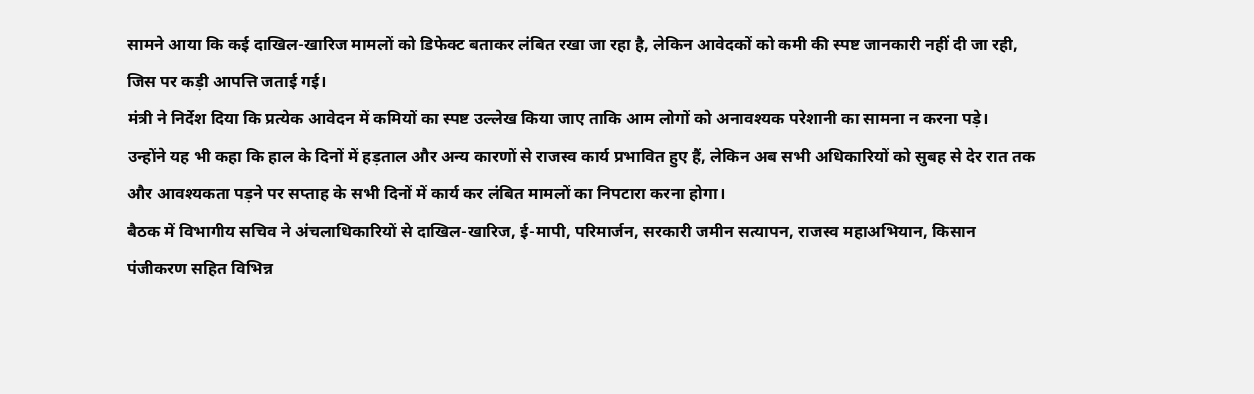सामने आया कि कई दाखिल-खारिज मामलों को डिफेक्ट बताकर लंबित रखा जा रहा है, लेकिन आवेदकों को कमी की स्पष्ट जानकारी नहीं दी जा रही, जिस पर कड़ी आपत्ति जताई गई।
मंत्री ने निर्देश दिया कि प्रत्येक आवेदन में कमियों का स्पष्ट उल्लेख किया जाए ताकि आम लोगों को अनावश्यक परेशानी का सामना न करना पड़े।
उन्होंने यह भी कहा कि हाल के दिनों में हड़ताल और अन्य कारणों से राजस्व कार्य प्रभावित हुए हैं, लेकिन अब सभी अधिकारियों को सुबह से देर रात तक और आवश्यकता पड़ने पर सप्ताह के सभी दिनों में कार्य कर लंबित मामलों का निपटारा करना होगा।
बैठक में विभागीय सचिव ने अंचलाधिकारियों से दाखिल-खारिज, ई-मापी, परिमार्जन, सरकारी जमीन सत्यापन, राजस्व महाअभियान, किसान पंजीकरण सहित विभिन्न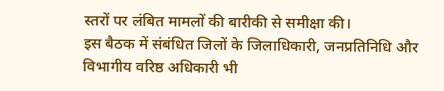स्तरों पर लंबित मामलों की बारीकी से समीक्षा की।
इस बैठक में संबंधित जिलों के जिलाधिकारी, जनप्रतिनिधि और विभागीय वरिष्ठ अधिकारी भी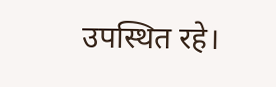उपस्थित रहे।